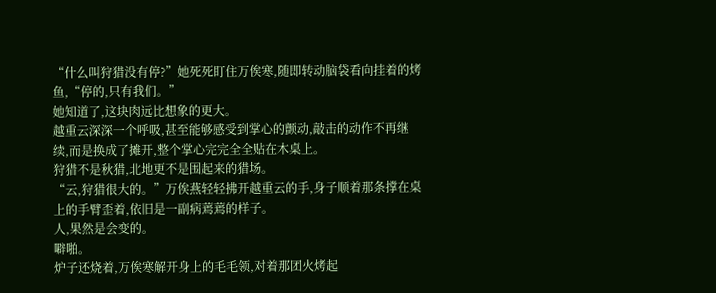“什么叫狩猎没有停?”她死死盯住万俟寒,随即转动脑袋看向挂着的烤鱼,“停的,只有我们。”
她知道了,这块肉远比想象的更大。
越重云深深一个呼吸,甚至能够感受到掌心的颤动,敲击的动作不再继续,而是换成了摊开,整个掌心完完全全贴在木桌上。
狩猎不是秋猎,北地更不是围起来的猎场。
“云,狩猎很大的。”万俟燕轻轻拂开越重云的手,身子顺着那条撑在桌上的手臂歪着,依旧是一副病蔫蔫的样子。
人,果然是会变的。
噼啪。
炉子还烧着,万俟寒解开身上的毛毛领,对着那团火烤起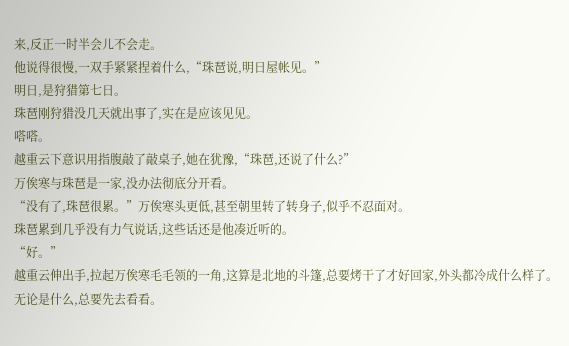来,反正一时半会儿不会走。
他说得很慢,一双手紧紧捏着什么,“珠琶说,明日屋帐见。”
明日,是狩猎第七日。
珠琶刚狩猎没几天就出事了,实在是应该见见。
嗒嗒。
越重云下意识用指腹敲了敲桌子,她在犹豫,“珠琶,还说了什么?”
万俟寒与珠琶是一家,没办法彻底分开看。
“没有了,珠琶很累。”万俟寒头更低,甚至朝里转了转身子,似乎不忍面对。
珠琶累到几乎没有力气说话,这些话还是他凑近听的。
“好。”
越重云伸出手,拉起万俟寒毛毛领的一角,这算是北地的斗篷,总要烤干了才好回家,外头都冷成什么样了。
无论是什么,总要先去看看。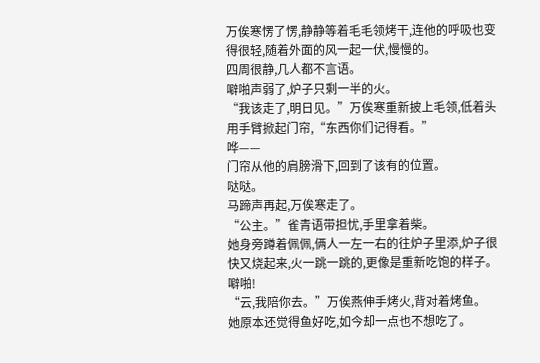万俟寒愣了愣,静静等着毛毛领烤干,连他的呼吸也变得很轻,随着外面的风一起一伏,慢慢的。
四周很静,几人都不言语。
噼啪声弱了,炉子只剩一半的火。
“我该走了,明日见。”万俟寒重新披上毛领,低着头用手臂掀起门帘,“东西你们记得看。”
哗——
门帘从他的肩膀滑下,回到了该有的位置。
哒哒。
马蹄声再起,万俟寒走了。
“公主。”雀青语带担忧,手里拿着柴。
她身旁蹲着佩佩,俩人一左一右的往炉子里添,炉子很快又烧起来,火一跳一跳的,更像是重新吃饱的样子。
噼啪!
“云,我陪你去。”万俟燕伸手烤火,背对着烤鱼。
她原本还觉得鱼好吃,如今却一点也不想吃了。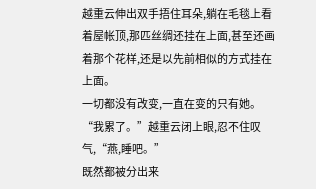越重云伸出双手捂住耳朵,躺在毛毯上看着屋帐顶,那匹丝绸还挂在上面,甚至还画着那个花样,还是以先前相似的方式挂在上面。
一切都没有改变,一直在变的只有她。
“我累了。”越重云闭上眼,忍不住叹气,“燕,睡吧。”
既然都被分出来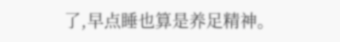了,早点睡也算是养足精神。